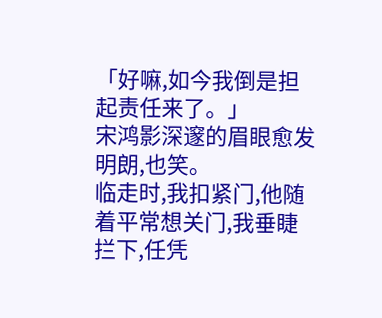「好嘛,如今我倒是担起责任来了。」
宋鸿影深邃的眉眼愈发明朗,也笑。
临走时,我扣紧门,他随着平常想关门,我垂睫拦下,任凭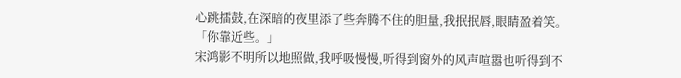心跳擂鼓,在深暗的夜里添了些奔腾不住的胆量,我抿抿唇,眼睛盈着笑。
「你靠近些。」
宋鸿影不明所以地照做,我呼吸慢慢,听得到窗外的风声喧嚣也听得到不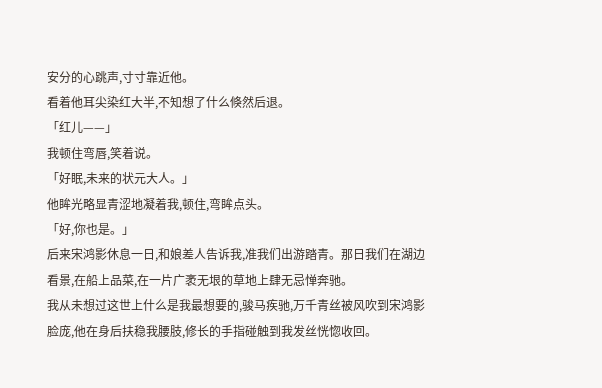安分的心跳声,寸寸靠近他。
看着他耳尖染红大半,不知想了什么倏然后退。
「红儿——」
我顿住弯唇,笑着说。
「好眠,未来的状元大人。」
他眸光略显青涩地凝着我,顿住,弯眸点头。
「好,你也是。」
后来宋鸿影休息一日,和娘差人告诉我,准我们出游踏青。那日我们在湖边看景,在船上品菜,在一片广袤无垠的草地上肆无忌惮奔驰。
我从未想过这世上什么是我最想要的,骏马疾驰,万千青丝被风吹到宋鸿影脸庞,他在身后扶稳我腰肢,修长的手指碰触到我发丝恍惚收回。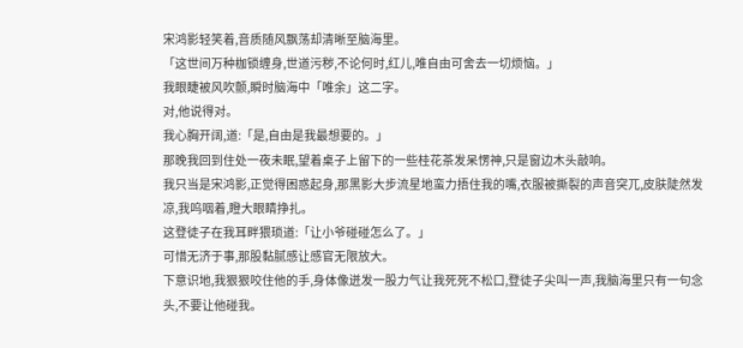宋鸿影轻笑着,音质随风飘荡却清晰至脑海里。
「这世间万种枷锁缠身,世道污秽,不论何时,红儿,唯自由可舍去一切烦恼。」
我眼睫被风吹颤,瞬时脑海中「唯余」这二字。
对,他说得对。
我心胸开阔,道:「是,自由是我最想要的。」
那晚我回到住处一夜未眠,望着桌子上留下的一些桂花茶发呆愣神,只是窗边木头敲响。
我只当是宋鸿影,正觉得困惑起身,那黑影大步流星地蛮力捂住我的嘴,衣服被撕裂的声音突兀,皮肤陡然发凉,我呜咽着,瞪大眼睛挣扎。
这登徒子在我耳畔猥琐道:「让小爷碰碰怎么了。」
可惜无济于事,那股黏腻感让感官无限放大。
下意识地,我狠狠咬住他的手,身体像迸发一股力气让我死死不松口,登徒子尖叫一声,我脑海里只有一句念头,不要让他碰我。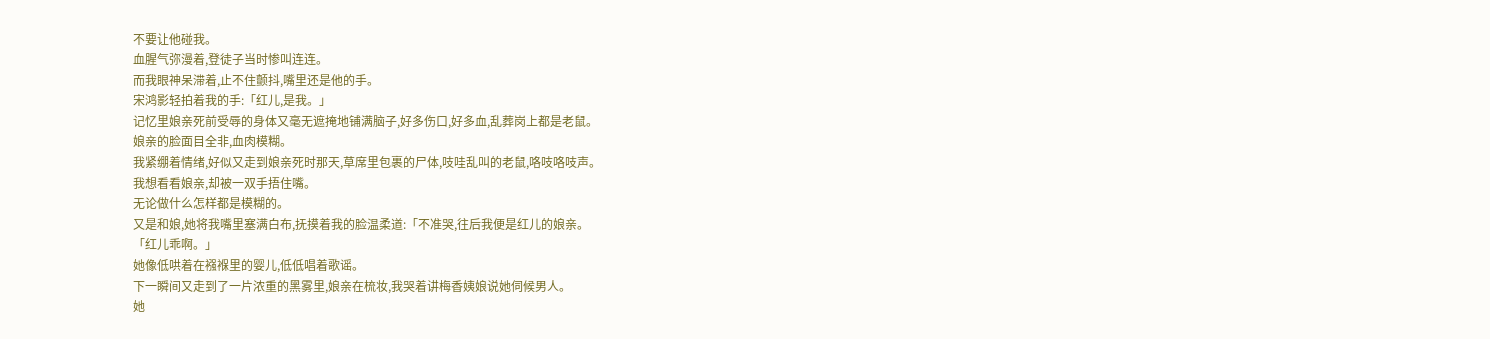不要让他碰我。
血腥气弥漫着,登徒子当时惨叫连连。
而我眼神呆滞着,止不住颤抖,嘴里还是他的手。
宋鸿影轻拍着我的手:「红儿,是我。」
记忆里娘亲死前受辱的身体又毫无遮掩地铺满脑子,好多伤口,好多血,乱葬岗上都是老鼠。
娘亲的脸面目全非,血肉模糊。
我紧绷着情绪,好似又走到娘亲死时那天,草席里包裹的尸体,吱哇乱叫的老鼠,咯吱咯吱声。
我想看看娘亲,却被一双手捂住嘴。
无论做什么怎样都是模糊的。
又是和娘,她将我嘴里塞满白布,抚摸着我的脸温柔道:「不准哭,往后我便是红儿的娘亲。
「红儿乖啊。」
她像低哄着在襁褓里的婴儿,低低唱着歌谣。
下一瞬间又走到了一片浓重的黑雾里,娘亲在梳妆,我哭着讲梅香姨娘说她伺候男人。
她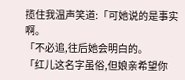揽住我温声笑道:「可她说的是事实啊。
「不必追,往后她会明白的。
「红儿这名字虽俗,但娘亲希望你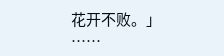花开不败。」
……